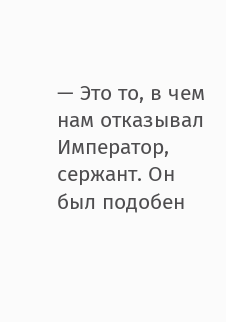— Это то, в чем нам отказывал Император, сержант. Он был подобен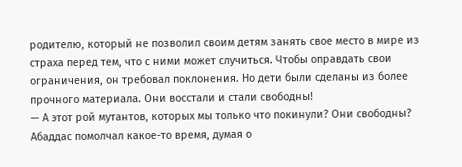родителю, который не позволил своим детям занять свое место в мире из страха перед тем, что с ними может случиться. Чтобы оправдать свои ограничения, он требовал поклонения. Но дети были сделаны из более прочного материала. Они восстали и стали свободны!
— А этот рой мутантов, которых мы только что покинули? Они свободны?
Абаддас помолчал какое-то время, думая о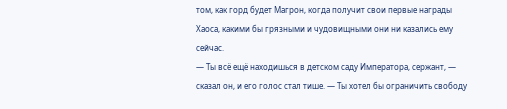том, как горд будет Магрон, когда получит свои первые награды Хаоса, какими бы грязными и чудовищными они ни казались ему сейчас.
— Ты всё ещё находишься в детском саду Императора, сержант, — сказал он, и его голос стал тише. — Ты хотел бы ограничить свободу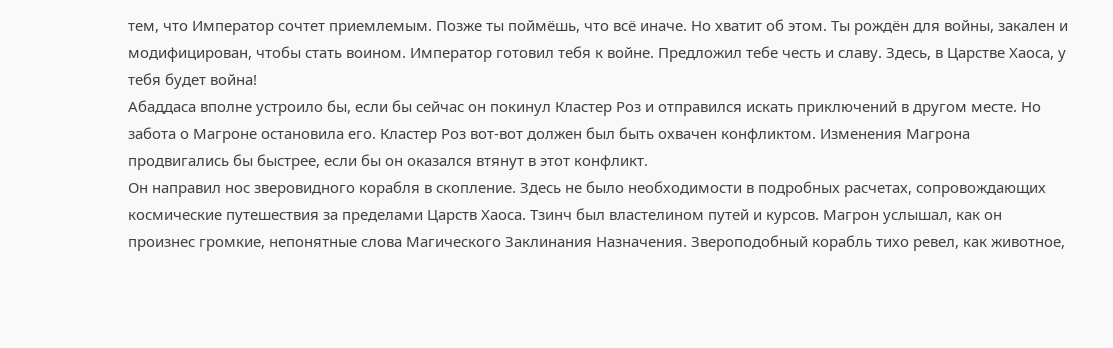тем, что Император сочтет приемлемым. Позже ты поймёшь, что всё иначе. Но хватит об этом. Ты рождён для войны, закален и модифицирован, чтобы стать воином. Император готовил тебя к войне. Предложил тебе честь и славу. Здесь, в Царстве Хаоса, у тебя будет война!
Абаддаса вполне устроило бы, если бы сейчас он покинул Кластер Роз и отправился искать приключений в другом месте. Но забота о Магроне остановила его. Кластер Роз вот-вот должен был быть охвачен конфликтом. Изменения Магрона продвигались бы быстрее, если бы он оказался втянут в этот конфликт.
Он направил нос зверовидного корабля в скопление. Здесь не было необходимости в подробных расчетах, сопровождающих космические путешествия за пределами Царств Хаоса. Тзинч был властелином путей и курсов. Магрон услышал, как он произнес громкие, непонятные слова Магического Заклинания Назначения. Звероподобный корабль тихо ревел, как животное,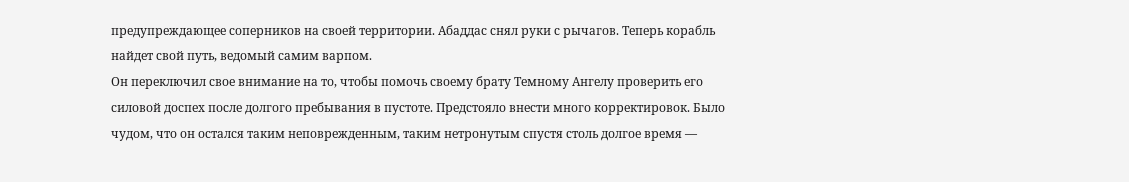предупреждающее соперников на своей территории. Абаддас снял руки с рычагов. Теперь корабль найдет свой путь, ведомый самим варпом.
Он переключил свое внимание на то, чтобы помочь своему брату Темному Ангелу проверить его силовой доспех после долгого пребывания в пустоте. Предстояло внести много корректировок. Было чудом, что он остался таким неповрежденным, таким нетронутым спустя столь долгое время —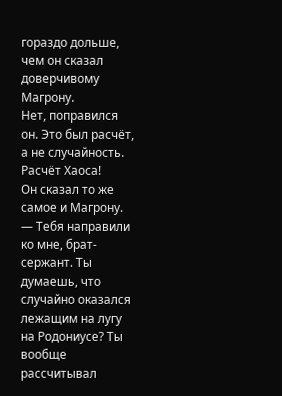гораздо дольше, чем он сказал доверчивому Магрону.
Нет, поправился он. Это был расчёт, а не случайность. Расчёт Хаоса!
Он сказал то же самое и Магрону.
— Тебя направили ко мне, брат-сержант. Ты думаешь, что случайно оказался лежащим на лугу на Родониусе? Ты вообще рассчитывал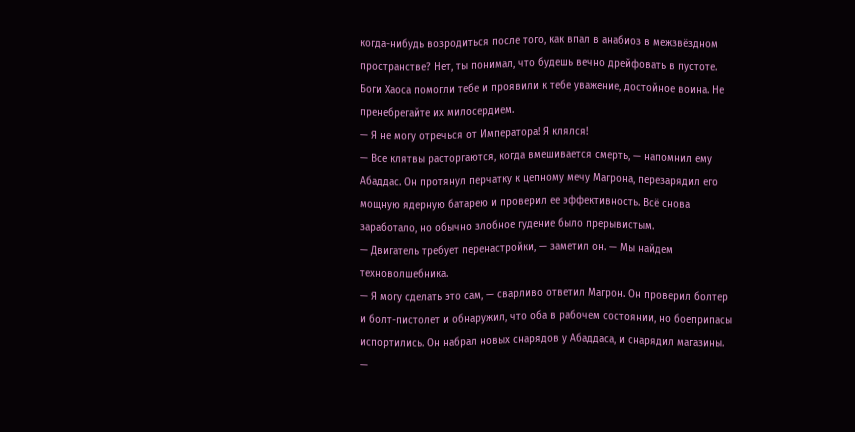когда-нибудь возродиться после того, как впал в анабиоз в межзвёздном пространстве? Нет, ты понимал, что будешь вечно дрейфовать в пустоте. Боги Хаоса помогли тебе и проявили к тебе уважение, достойное воина. Не пренебрегайте их милосердием.
— Я не могу отречься от Императора! Я клялся!
— Все клятвы расторгаются, когда вмешивается смерть, — напомнил ему Абаддас. Он протянул перчатку к цепному мечу Магрона, перезарядил его мощную ядерную батарею и проверил ее эффективность. Всё снова заработало, но обычно злобное гудение было прерывистым.
— Двигатель требует перенастройки, — заметил он. — Мы найдем техноволшебника.
— Я могу сделать это сам, — сварливо ответил Магрон. Он проверил болтер и болт-пистолет и обнаружил, что оба в рабочем состоянии, но боеприпасы испортились. Он набрал новых снарядов у Абаддаса, и снарядил магазины.
—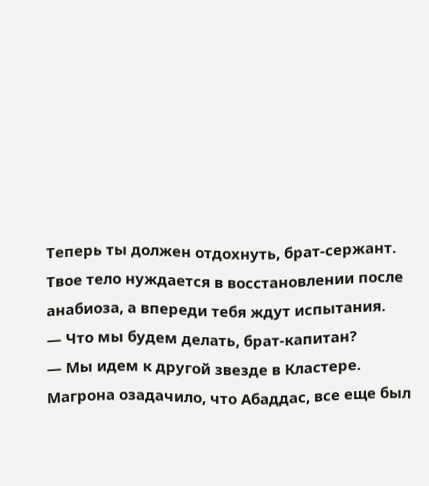Теперь ты должен отдохнуть, брат-сержант. Твое тело нуждается в восстановлении после анабиоза, а впереди тебя ждут испытания.
— Что мы будем делать, брат-капитан?
— Мы идем к другой звезде в Кластере.
Магрона озадачило, что Абаддас, все еще был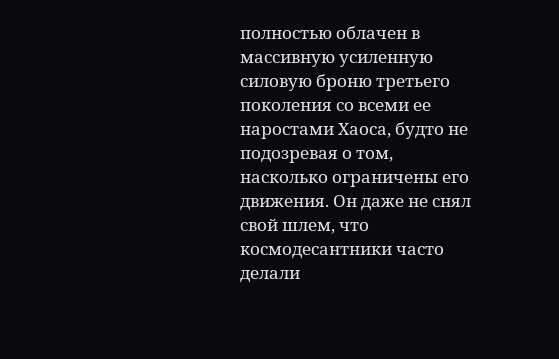полностью облачен в массивную усиленную силовую броню третьего поколения со всеми ее наростами Хаоса, будто не подозревая о том, насколько ограничены его движения. Он даже не снял свой шлем, что космодесантники часто делали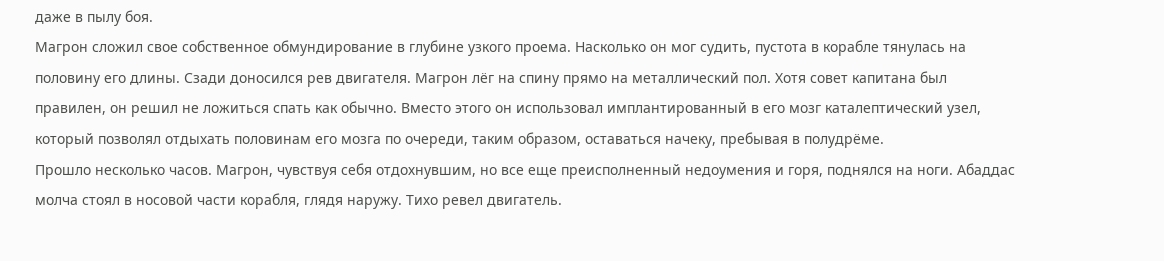даже в пылу боя.
Магрон сложил свое собственное обмундирование в глубине узкого проема. Насколько он мог судить, пустота в корабле тянулась на половину его длины. Сзади доносился рев двигателя. Магрон лёг на спину прямо на металлический пол. Хотя совет капитана был правилен, он решил не ложиться спать как обычно. Вместо этого он использовал имплантированный в его мозг каталептический узел, который позволял отдыхать половинам его мозга по очереди, таким образом, оставаться начеку, пребывая в полудрёме.
Прошло несколько часов. Магрон, чувствуя себя отдохнувшим, но все еще преисполненный недоумения и горя, поднялся на ноги. Абаддас молча стоял в носовой части корабля, глядя наружу. Тихо ревел двигатель.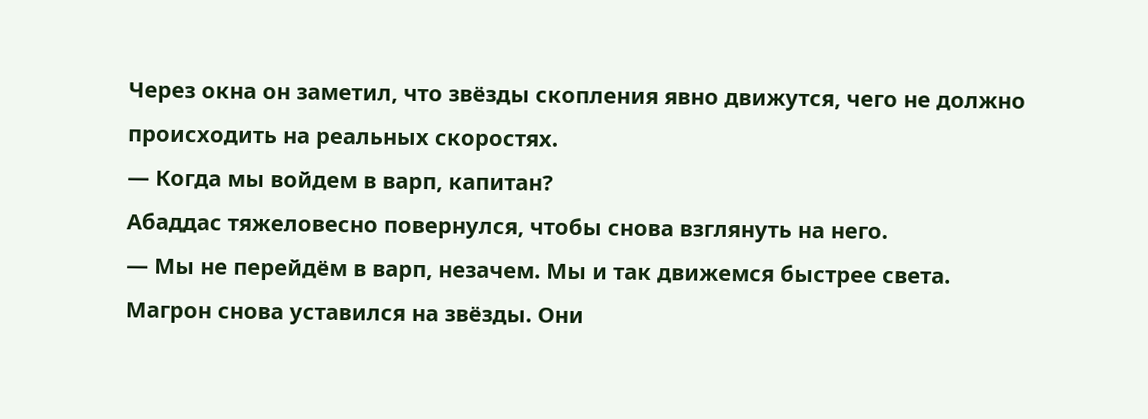Через окна он заметил, что звёзды скопления явно движутся, чего не должно происходить на реальных скоростях.
— Когда мы войдем в варп, капитан?
Абаддас тяжеловесно повернулся, чтобы снова взглянуть на него.
— Мы не перейдём в варп, незачем. Мы и так движемся быстрее света.
Магрон снова уставился на звёзды. Они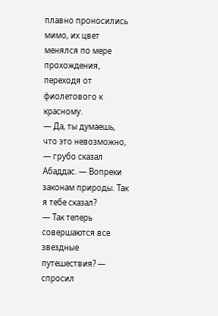плавно проносились мимо, их цвет менялся по мере прохождения, переходя от фиолетового к красному.
— Да, ты думаешь, что это невозможно, — грубо сказал Абаддас. — Вопреки законам природы. Так я тебе сказал?
— Так теперь совершаются все звездные путешествия? — спросил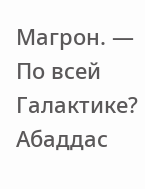Магрон. — По всей Галактике?
Абаддас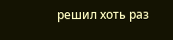решил хоть раз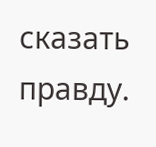сказать правду.